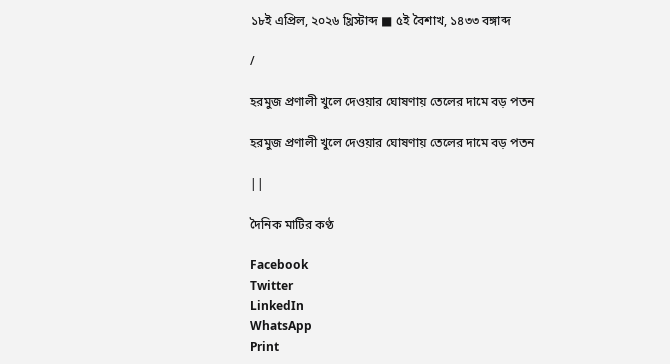১৮ই এপ্রিল, ২০২৬ খ্রিস্টাব্দ ■ ৫ই বৈশাখ, ১৪৩৩ বঙ্গাব্দ

/

হরমুজ প্রণালী খুলে দেওয়ার ঘোষণায় তেলের দামে বড় পতন

হরমুজ প্রণালী খুলে দেওয়ার ঘোষণায় তেলের দামে বড় পতন

||

দৈনিক মাটির কণ্ঠ

Facebook
Twitter
LinkedIn
WhatsApp
Print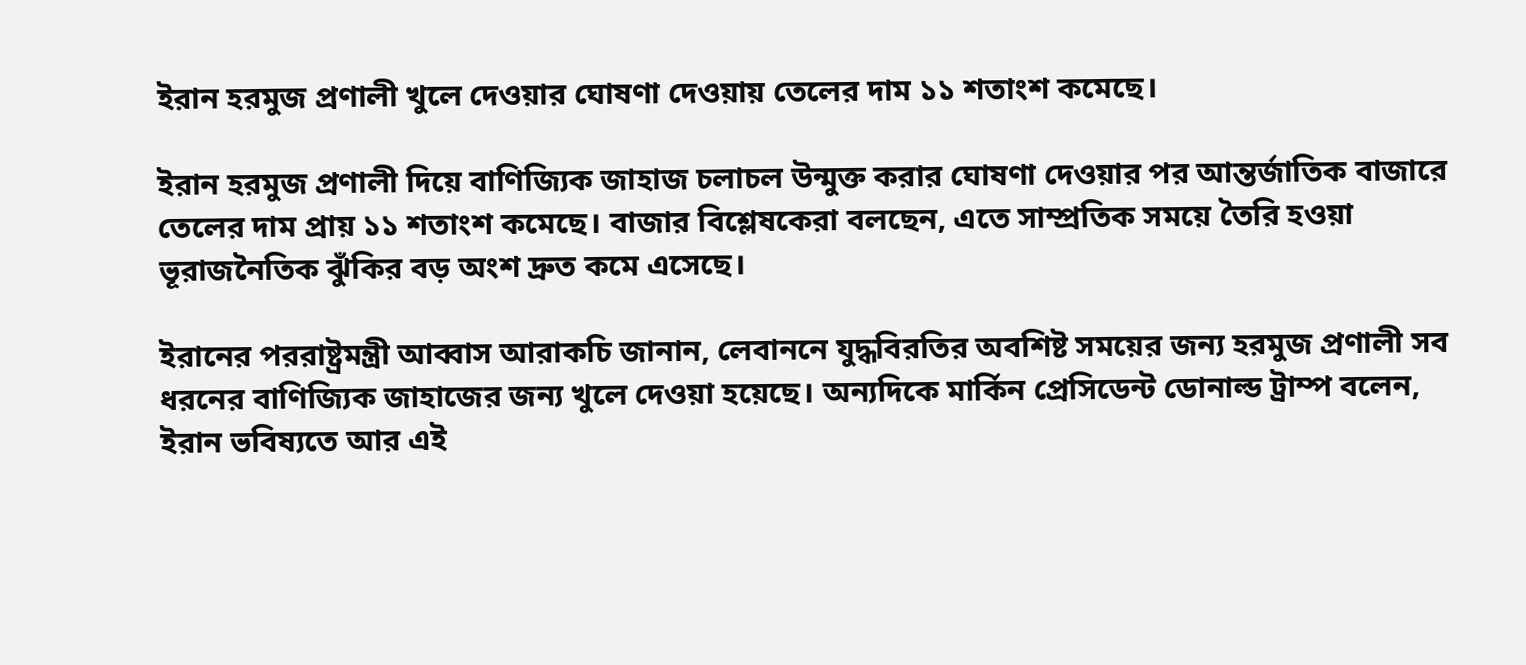ইরান হরমুজ প্রণালী খুলে দেওয়ার ঘোষণা দেওয়ায় তেলের দাম ১১ শতাংশ কমেছে।

ইরান হরমুজ প্রণালী দিয়ে বাণিজ্যিক জাহাজ চলাচল উন্মুক্ত করার ঘোষণা দেওয়ার পর আন্তর্জাতিক বাজারে তেলের দাম প্রায় ১১ শতাংশ কমেছে। বাজার বিশ্লেষকেরা বলছেন, এতে সাম্প্রতিক সময়ে তৈরি হওয়া ভূরাজনৈতিক ঝুঁকির বড় অংশ দ্রুত কমে এসেছে।

ইরানের পররাষ্ট্রমন্ত্রী আব্বাস আরাকচি জানান, লেবাননে যুদ্ধবিরতির অবশিষ্ট সময়ের জন্য হরমুজ প্রণালী সব ধরনের বাণিজ্যিক জাহাজের জন্য খুলে দেওয়া হয়েছে। অন্যদিকে মার্কিন প্রেসিডেন্ট ডোনাল্ড ট্রাম্প বলেন, ইরান ভবিষ্যতে আর এই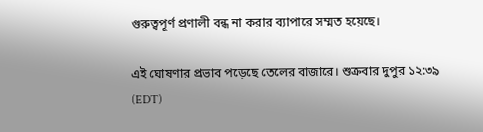গুরুত্বপূর্ণ প্রণালী বন্ধ না করার ব্যাপারে সম্মত হয়েছে।

এই ঘোষণার প্রভাব পড়েছে তেলের বাজারে। শুক্রবার দুপুর ১২:৩৯ (EDT)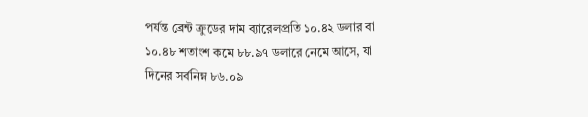পর্যন্ত ব্রেন্ট ক্রুডের দাম ব্যারেলপ্রতি ১০.৪২ ডলার বা ১০.৪৮ শতাংশ কমে ৮৮.৯৭ ডলারে নেমে আসে, যা দিনের সর্বনিম্ন ৮৬.০৯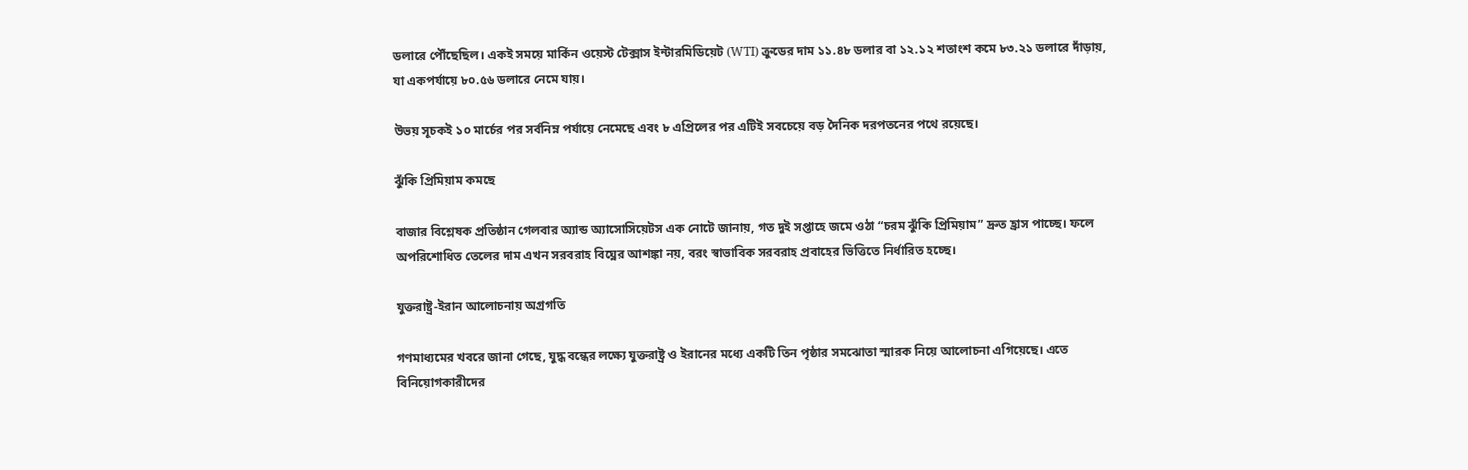ডলারে পৌঁছেছিল। একই সময়ে মার্কিন ওয়েস্ট টেক্সাস ইন্টারমিডিয়েট (WTI) ক্রুডের দাম ১১.৪৮ ডলার বা ১২.১২ শতাংশ কমে ৮৩.২১ ডলারে দাঁড়ায়, যা একপর্যায়ে ৮০.৫৬ ডলারে নেমে যায়।

উভয় সূচকই ১০ মার্চের পর সর্বনিম্ন পর্যায়ে নেমেছে এবং ৮ এপ্রিলের পর এটিই সবচেয়ে বড় দৈনিক দরপতনের পথে রয়েছে।

ঝুঁকি প্রিমিয়াম কমছে

বাজার বিশ্লেষক প্রতিষ্ঠান গেলবার অ্যান্ড অ্যাসোসিয়েটস এক নোটে জানায়, গত দুই সপ্তাহে জমে ওঠা “চরম ঝুঁকি প্রিমিয়াম” দ্রুত হ্রাস পাচ্ছে। ফলে অপরিশোধিত তেলের দাম এখন সরবরাহ বিঘ্নের আশঙ্কা নয়, বরং স্বাভাবিক সরবরাহ প্রবাহের ভিত্তিতে নির্ধারিত হচ্ছে।

যুক্তরাষ্ট্র-ইরান আলোচনায় অগ্রগতি

গণমাধ্যমের খবরে জানা গেছে, যুদ্ধ বন্ধের লক্ষ্যে যুক্তরাষ্ট্র ও ইরানের মধ্যে একটি তিন পৃষ্ঠার সমঝোতা স্মারক নিয়ে আলোচনা এগিয়েছে। এতে বিনিয়োগকারীদের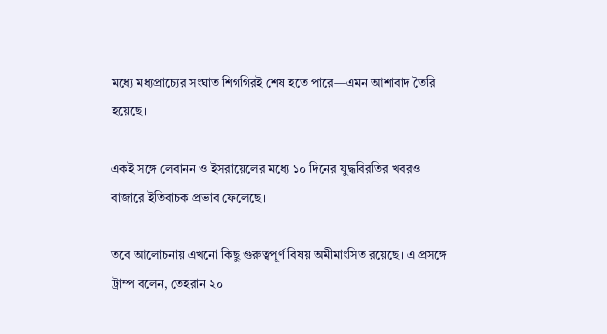মধ্যে মধ্যপ্রাচ্যের সংঘাত শিগগিরই শেষ হতে পারে—এমন আশাবাদ তৈরি হয়েছে।

একই সঙ্গে লেবানন ও ইসরায়েলের মধ্যে ১০ দিনের যুদ্ধবিরতির খবরও বাজারে ইতিবাচক প্রভাব ফেলেছে।

তবে আলোচনায় এখনো কিছু গুরুত্বপূর্ণ বিষয় অমীমাংসিত রয়েছে। এ প্রসঙ্গে ট্রাম্প বলেন, তেহরান ২০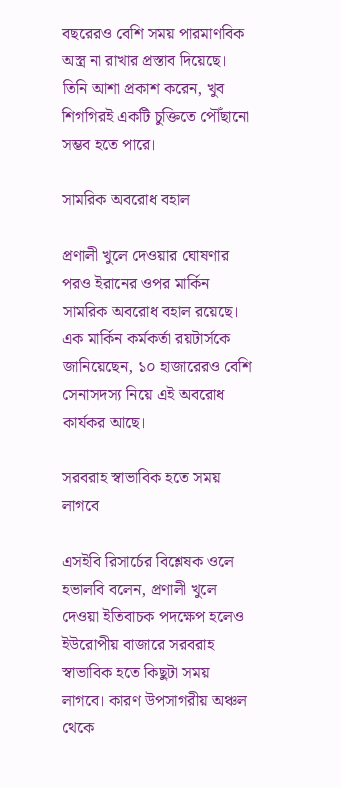বছরেরও বেশি সময় পারমাণবিক অস্ত্র না রাখার প্রস্তাব দিয়েছে। তিনি আশা প্রকাশ করেন, খুব শিগগিরই একটি চুক্তিতে পৌঁছানো সম্ভব হতে পারে।

সামরিক অবরোধ বহাল

প্রণালী খুলে দেওয়ার ঘোষণার পরও ইরানের ওপর মার্কিন সামরিক অবরোধ বহাল রয়েছে। এক মার্কিন কর্মকর্তা রয়টার্সকে জানিয়েছেন, ১০ হাজারেরও বেশি সেনাসদস্য নিয়ে এই অবরোধ কার্যকর আছে।

সরবরাহ স্বাভাবিক হতে সময় লাগবে

এসইবি রিসার্চের বিশ্লেষক ওলে হভালবি বলেন, প্রণালী খুলে দেওয়া ইতিবাচক পদক্ষেপ হলেও ইউরোপীয় বাজারে সরবরাহ স্বাভাবিক হতে কিছুটা সময় লাগবে। কারণ উপসাগরীয় অঞ্চল থেকে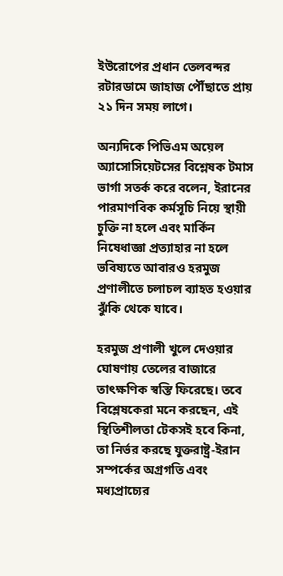ইউরোপের প্রধান তেলবন্দর রটারডামে জাহাজ পৌঁছাতে প্রায় ২১ দিন সময় লাগে।

অন্যদিকে পিভিএম অয়েল অ্যাসোসিয়েটসের বিশ্লেষক টমাস ভার্গা সতর্ক করে বলেন, ইরানের পারমাণবিক কর্মসূচি নিয়ে স্থায়ী চুক্তি না হলে এবং মার্কিন নিষেধাজ্ঞা প্রত্যাহার না হলে ভবিষ্যতে আবারও হরমুজ প্রণালীতে চলাচল ব্যাহত হওয়ার ঝুঁকি থেকে যাবে।

হরমুজ প্রণালী খুলে দেওয়ার ঘোষণায় তেলের বাজারে তাৎক্ষণিক স্বস্তি ফিরেছে। তবে বিশ্লেষকেরা মনে করছেন, এই স্থিতিশীলতা টেকসই হবে কিনা, তা নির্ভর করছে যুক্তরাষ্ট্র-ইরান সম্পর্কের অগ্রগতি এবং মধ্যপ্রাচ্যের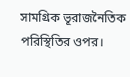সামগ্রিক ভূরাজনৈতিক পরিস্থিতির ওপর।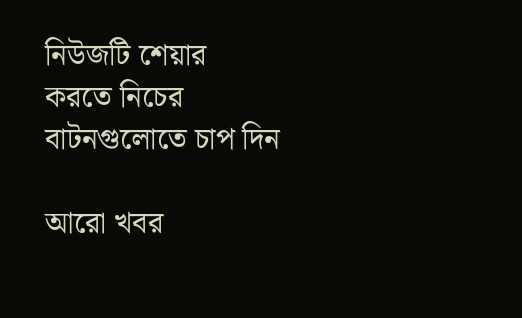নিউজটি ‍শেয়ার করতে নিচের বাটনগুলোতে চাপ দিন

আরো খবর